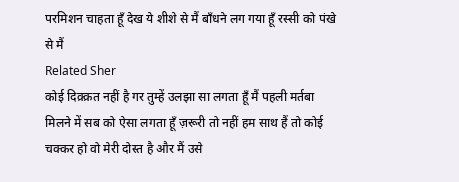परमिशन चाहता हूँ देख ये शीशे से मैं बाँधने लग गया हूँ रस्सी को पंखे से मैं
Related Sher
कोई दिक़्क़त नहीं है गर तुम्हें उलझा सा लगता हूँ मैं पहली मर्तबा मिलने में सब को ऐसा लगता हूँ ज़रूरी तो नहीं हम साथ हैं तो कोई चक्कर हो वो मेरी दोस्त है और मैं उसे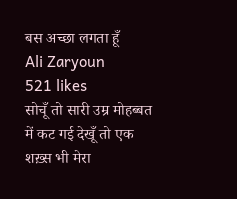बस अच्छा लगता हूँ
Ali Zaryoun
521 likes
सोचूँ तो सारी उम्र मोहब्बत में कट गई देखूँ तो एक शख़्स भी मेरा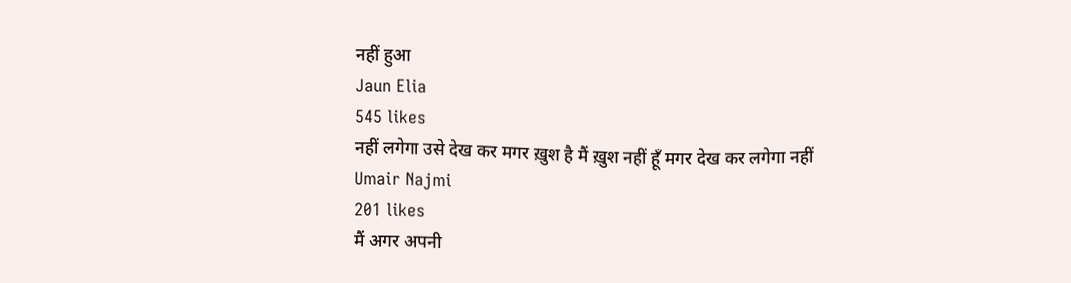नहीं हुआ
Jaun Elia
545 likes
नहीं लगेगा उसे देख कर मगर ख़ुश है मैं ख़ुश नहीं हूँ मगर देख कर लगेगा नहीं
Umair Najmi
201 likes
मैं अगर अपनी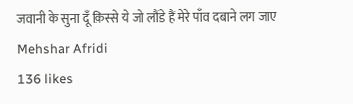जवानी के सुना दूँ क़िस्से ये जो लौंडे हैं मेरे पाँव दबाने लग जाए
Mehshar Afridi
136 likes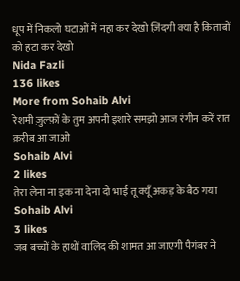धूप में निकलो घटाओं में नहा कर देखो ज़िंदगी क्या है किताबों को हटा कर देखो
Nida Fazli
136 likes
More from Sohaib Alvi
रेशमी ज़ुल्फ़ों के तुम अपनी इशारे समझो आज रंगीन करें रात क़रीब आ जाओ
Sohaib Alvi
2 likes
तेरा लेना ना इक ना देना दो भाई तू क्यूँ अकड़ के बैठ गया
Sohaib Alvi
3 likes
जब बच्चों के हाथों वालिद की शामत आ जाएगी पैगंबर ने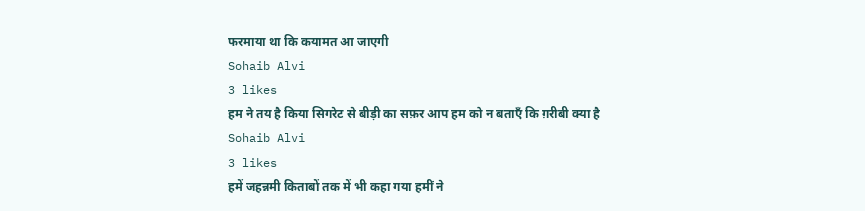फरमाया था कि कयामत आ जाएगी
Sohaib Alvi
3 likes
हम ने तय है किया सिगरेट से बीड़ी का सफ़र आप हम को न बताएँ कि ग़रीबी क्या है
Sohaib Alvi
3 likes
हमें जहन्नमी किताबों तक में भी कहा गया हमीं ने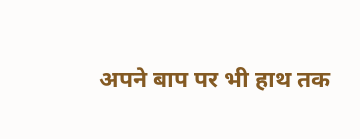अपने बाप पर भी हाथ तक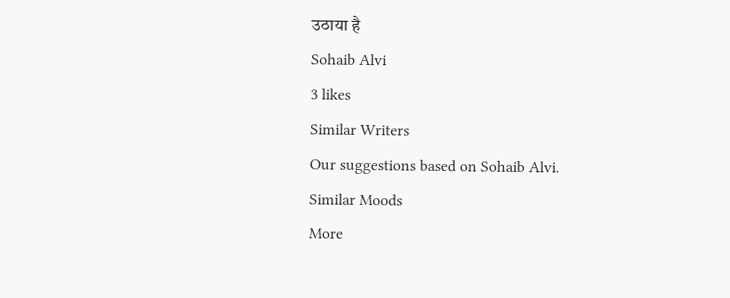उठाया है
Sohaib Alvi
3 likes
Similar Writers
Our suggestions based on Sohaib Alvi.
Similar Moods
More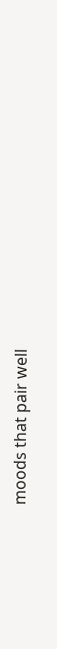moods that pair well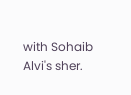with Sohaib Alvi's sher.